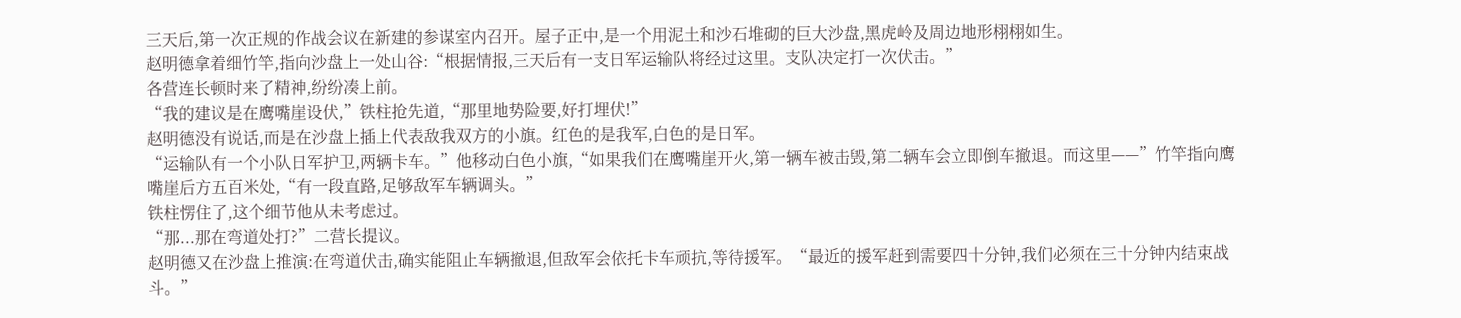三天后,第一次正规的作战会议在新建的参谋室内召开。屋子正中,是一个用泥土和沙石堆砌的巨大沙盘,黑虎岭及周边地形栩栩如生。
赵明德拿着细竹竿,指向沙盘上一处山谷:“根据情报,三天后有一支日军运输队将经过这里。支队决定打一次伏击。”
各营连长顿时来了精神,纷纷凑上前。
“我的建议是在鹰嘴崖设伏,”铁柱抢先道,“那里地势险要,好打埋伏!”
赵明德没有说话,而是在沙盘上插上代表敌我双方的小旗。红色的是我军,白色的是日军。
“运输队有一个小队日军护卫,两辆卡车。”他移动白色小旗,“如果我们在鹰嘴崖开火,第一辆车被击毁,第二辆车会立即倒车撤退。而这里——”竹竿指向鹰嘴崖后方五百米处,“有一段直路,足够敌军车辆调头。”
铁柱愣住了,这个细节他从未考虑过。
“那...那在弯道处打?”二营长提议。
赵明德又在沙盘上推演:在弯道伏击,确实能阻止车辆撤退,但敌军会依托卡车顽抗,等待援军。“最近的援军赶到需要四十分钟,我们必须在三十分钟内结束战斗。”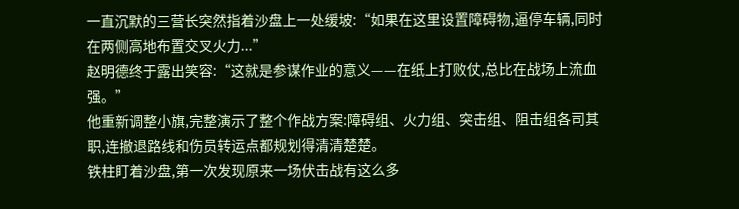一直沉默的三营长突然指着沙盘上一处缓坡:“如果在这里设置障碍物,逼停车辆,同时在两侧高地布置交叉火力...”
赵明德终于露出笑容:“这就是参谋作业的意义——在纸上打败仗,总比在战场上流血强。”
他重新调整小旗,完整演示了整个作战方案:障碍组、火力组、突击组、阻击组各司其职,连撤退路线和伤员转运点都规划得清清楚楚。
铁柱盯着沙盘,第一次发现原来一场伏击战有这么多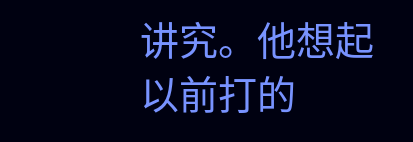讲究。他想起以前打的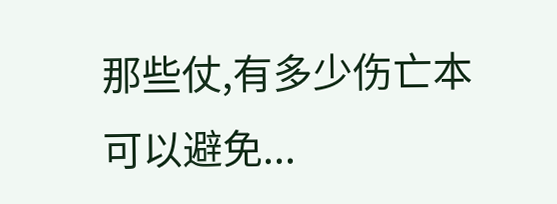那些仗,有多少伤亡本可以避免...